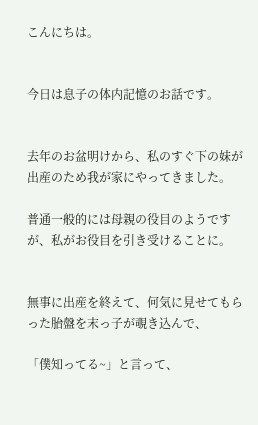こんにちは。


今日は息子の体内記憶のお話です。


去年のお盆明けから、私のすぐ下の妹が出産のため我が家にやってきました。

普通一般的には母親の役目のようですが、私がお役目を引き受けることに。


無事に出産を終えて、何気に見せてもらった胎盤を末っ子が覗き込んで、

「僕知ってる~」と言って、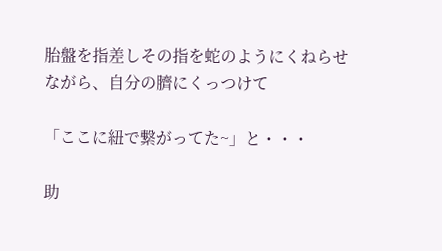胎盤を指差しその指を蛇のようにくねらせながら、自分の臍にくっつけて

「ここに紐で繋がってた~」と・・・

助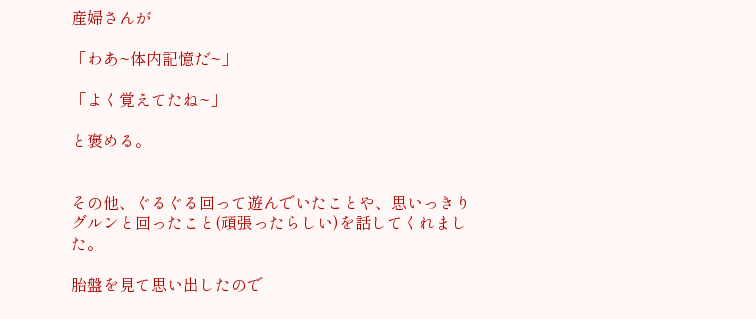産婦さんが

「わあ~体内記憶だ~」

「よく覚えてたね~」

と褒める。


その他、ぐるぐる回って遊んでいたことや、思いっきりグルンと回ったこと(頑張ったらしい)を話してくれました。

胎盤を見て思い出したので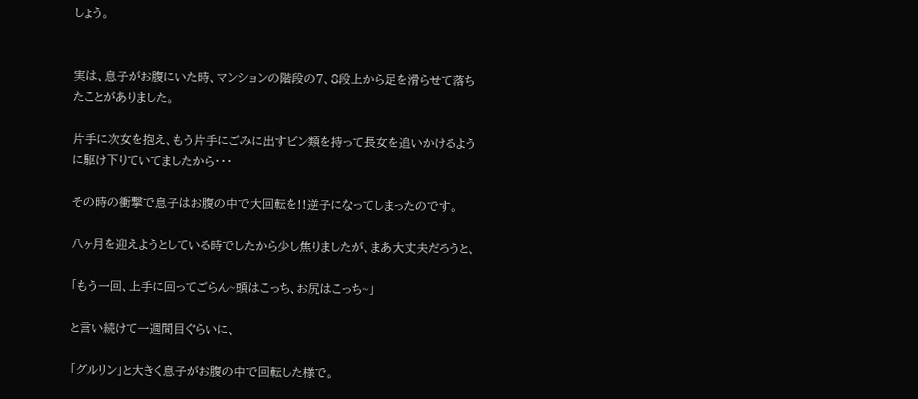しょう。


実は、息子がお腹にいた時、マンションの階段の7、8段上から足を滑らせて落ちたことがありました。

片手に次女を抱え、もう片手にごみに出すビン類を持って長女を追いかけるように駆け下りていてましたから・・・

その時の衝撃で息子はお腹の中で大回転を!!逆子になってしまったのです。

八ヶ月を迎えようとしている時でしたから少し焦りましたが、まあ大丈夫だろうと、

「もう一回、上手に回ってごらん~頭はこっち、お尻はこっち~」

と言い続けて一週間目ぐらいに、

「グルリン」と大きく息子がお腹の中で回転した様で。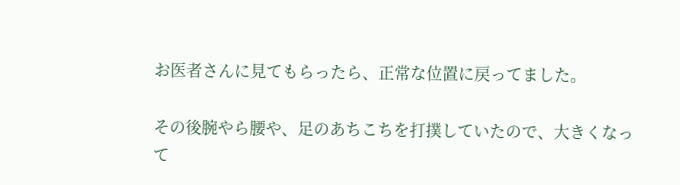お医者さんに見てもらったら、正常な位置に戻ってました。

その後腕やら腰や、足のあちこちを打撲していたので、大きくなって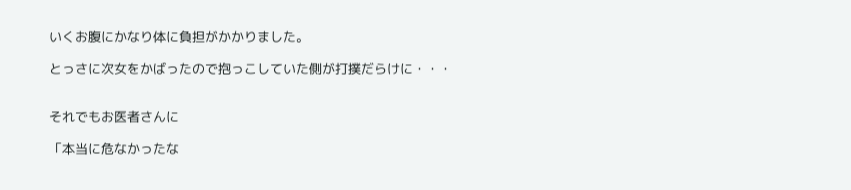いくお腹にかなり体に負担がかかりました。

とっさに次女をかばったので抱っこしていた側が打撲だらけに・・・


それでもお医者さんに

「本当に危なかったな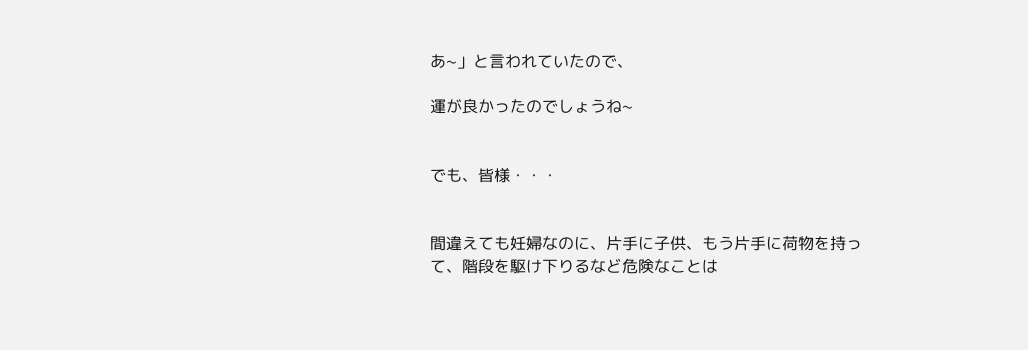あ~」と言われていたので、

運が良かったのでしょうね~


でも、皆様・・・


間違えても妊婦なのに、片手に子供、もう片手に荷物を持って、階段を駆け下りるなど危険なことは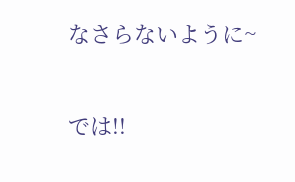なさらないように~


では!!